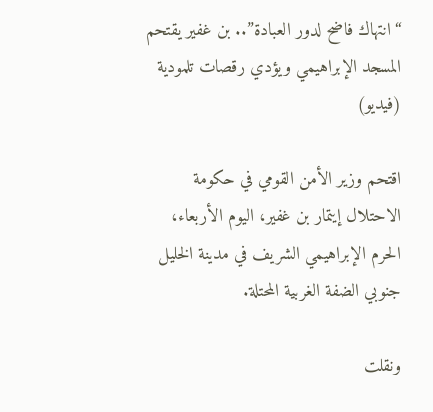“انتهاك فاضح لدور العبادة”.. بن غفير يقتحم المسجد الإبراهيمي ويؤدي رقصات تلمودية (فيديو)

اقتحم وزير الأمن القومي في حكومة الاحتلال إيتمار بن غفير، اليوم الأربعاء، الحرم الإبراهيمي الشريف في مدينة الخليل جنوبي الضفة الغربية المحتلة.

ونقلت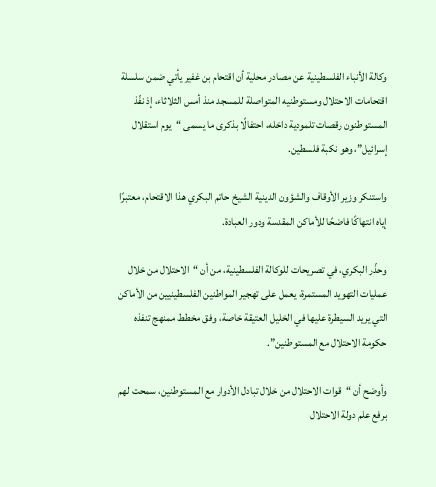وكالة الأنباء الفلسطينية عن مصادر محلية أن اقتحام بن غفير يأتي ضمن سلسلة اقتحامات الاحتلال ومستوطنيه المتواصلة للمسجد منذ أمس الثلاثاء، إذ نفّذ المستوطنون رقصات تلمودية داخله، احتفالًا بذكرى ما يسمى “يوم استقلال إسرائيل”، وهو نكبة فلسطين.

واستنكر وزير الأوقاف والشؤون الدينية الشيخ حاتم البكري هذا الاقتحام، معتبرًا إياه انتهاكًا فاضحًا للأماكن المقدسة ودور العبادة.

وحذّر البكري، في تصريحات للوكالة الفلسطينية، من أن “الاحتلال من خلال عمليات التهويد المستمرة، يعمل على تهجير المواطنين الفلسطينيين من الأماكن التي يريد السيطرة عليها في الخليل العتيقة خاصة، وفق مخطط ممنهج تنفذه حكومة الاحتلال مع المستوطنين”.

وأوضح أن “قوات الاحتلال من خلال تبادل الأدوار مع المستوطنين، سمحت لهم برفع علم دولة الاحتلال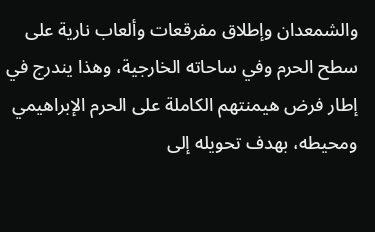والشمعدان وإطلاق مفرقعات وألعاب نارية على سطح الحرم وفي ساحاته الخارجية، وهذا يندرج في إطار فرض هيمنتهم الكاملة على الحرم الإبراهيمي ومحيطه، بهدف تحويله إلى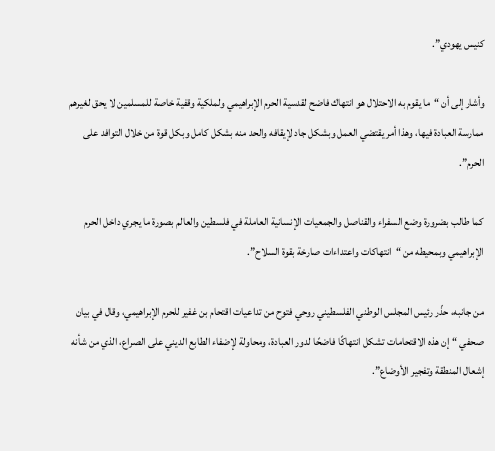كنيس يهودي”.

وأشار إلى أن “ما يقوم به الاحتلال هو انتهاك فاضح لقدسية الحرم الإبراهيمي ولملكية وقفية خاصة للمسلمين لا يحق لغيرهم ممارسة العبادة فيها، وهذا أمر يقتضي العمل وبشكل جاد لإيقافه والحد منه بشكل كامل وبكل قوة من خلال التوافد على الحرم”.

كما طالب بضرورة وضع السفراء والقناصل والجمعيات الإنسانية العاملة في فلسطين والعالم بصورة ما يجري داخل الحرم الإبراهيمي وبمحيطه من “انتهاكات واعتداءات صارخة بقوة السلاح”.

من جانبه، حذّر رئيس المجلس الوطني الفلسطيني روحي فتوح من تداعيات اقتحام بن غفير للحرم الإبراهيمي، وقال في بيان صحفي “إن هذه الاقتحامات تشكل انتهاكًا فاضحًا لدور العبادة، ومحاولة لإضفاء الطابع الديني على الصراع، الذي من شأنه إشعال المنطقة وتفجير الأوضاع”.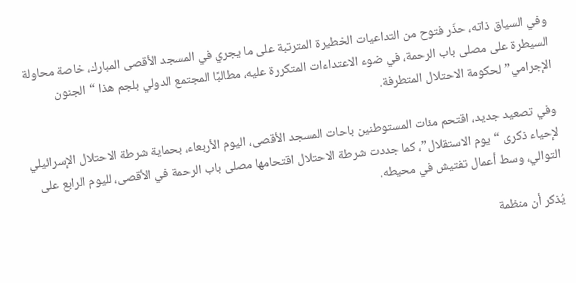وفي السياق ذاته، حذّر فتوح من التداعيات الخطيرة المترتبة على ما يجري في المسجد الأقصى المبارك، خاصة محاولة السيطرة على مصلى باب الرحمة، في ضوء الاعتداءات المتكررة عليه، مطالبًا المجتمع الدولي بلجم هذا “الجنون الإجرامي” لحكومة الاحتلال المتطرفة.

وفي تصعيد جديد، اقتحم مئات المستوطنين باحات المسجد الأقصى، اليوم الأربعاء، بحماية شرطة الاحتلال الإسرائيلي لإحياء ذكرى “يوم الاستقلال”، كما جددت شرطة الاحتلال اقتحامها مصلى باب الرحمة في الأقصى، لليوم الرابع على التوالي، وسط أعمال تفتيش في محيطه.

يُذكر أن منظمة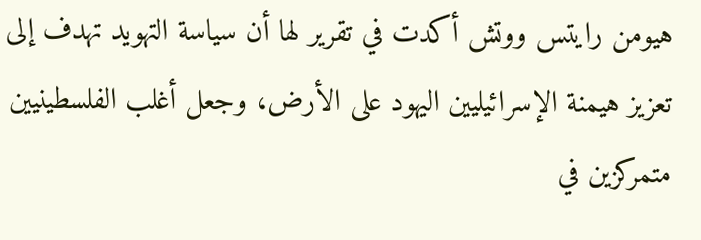هيومن رايتس ووتش أكدت في تقرير لها أن سياسة التهويد تهدف إلى تعزيز هيمنة الإسرائيليين اليهود على الأرض، وجعل أغلب الفلسطينيين متمركزين في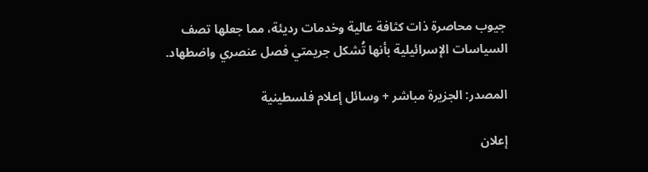جيوب محاصرة ذات كثافة عالية وخدمات رديئة، مما جعلها تصف السياسات الإسرائيلية بأنها تُشكل جريمتي فصل عنصري واضطهاد.

المصدر: الجزيرة مباشر + وسائل إعلام فلسطينية

إعلان